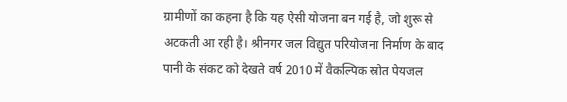ग्रामीणों का कहना है कि यह ऐसी योजना बन गई है, जो शुरू से अटकती आ रही है। श्रीनगर जल विद्युत परियोजना निर्माण के बाद पानी के संकट को देखते वर्ष 2010 में वैकल्पिक स्रोत पेयजल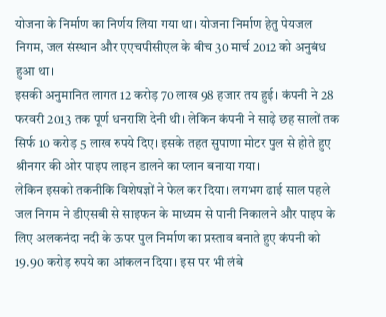योजना के निर्माण का निर्णय लिया गया था। योजना निर्माण हेतु पेयजल निगम, जल संस्थान और एएचपीसीएल के बीच 30 मार्च 2012 को अनुबंध हुआ था।
इसकी अनुमानित लागत 12 करोड़ 70 लाख 98 हजार तय हुई। कंपनी ने 28 फरवरी 2013 तक पूर्ण धनराशि देनी थी। लेकिन कंपनी ने साढ़े छह सालों तक सिर्फ 10 करोड़ 5 लाख रुपये दिए। इसके तहत सुपाणा मोटर पुल से होते हुए श्रीनगर की ओर पाइप लाइन डालने का प्लान बनाया गया।
लेकिन इसको तकनीकि विशेषज्ञों ने फेल कर दिया। लगभग ढाई साल पहले जल निगम ने डीएसबी से साइफन के माध्यम से पानी निकालने और पाइप के लिए अलकनंदा नदी के ऊपर पुल निर्माण का प्रस्ताव बनाते हुए कंपनी को 19.90 करोड़ रुपये का आंकलन दिया। इस पर भी लंबे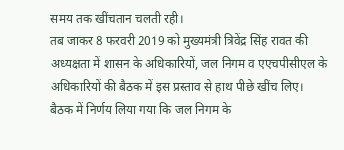समय तक खींचतान चलती रही।
तब जाकर 8 फरवरी 2019 को मुख्यमंत्री त्रिवेंद्र सिंह रावत की अध्यक्षता में शासन के अधिकारियों, जल निगम व एएचपीसीएल के अधिकारियों की बैठक में इस प्रस्ताव से हाथ पीछे खींच लिए। बैठक में निर्णय लिया गया कि जल निगम के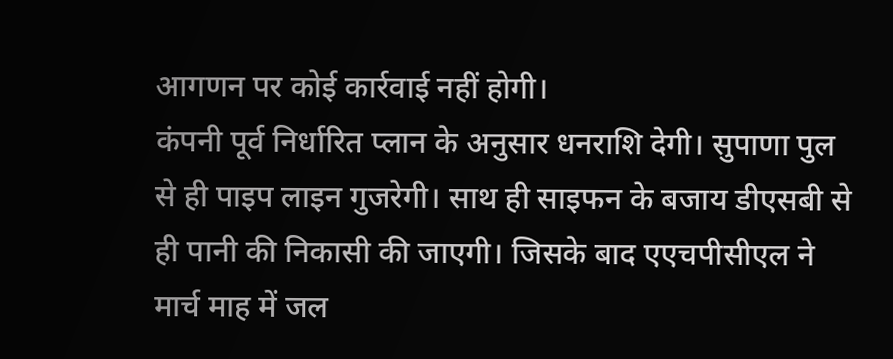आगणन पर कोई कार्रवाई नहीं होगी।
कंपनी पूर्व निर्धारित प्लान के अनुसार धनराशि देगी। सुपाणा पुल से ही पाइप लाइन गुजरेगी। साथ ही साइफन के बजाय डीएसबी से ही पानी की निकासी की जाएगी। जिसके बाद एएचपीसीएल ने मार्च माह में जल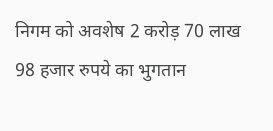निगम को अवशेष 2 करोड़ 70 लाख 98 हजार रुपये का भुगतान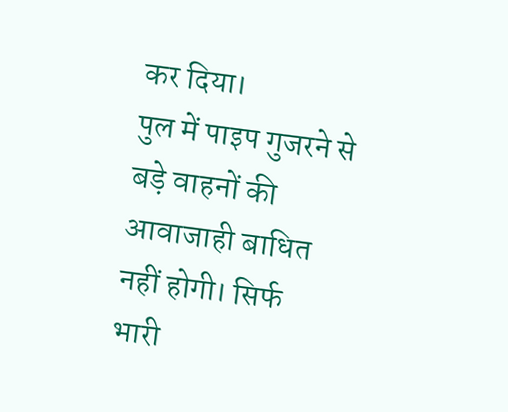कर दिया।
पुल में पाइप गुजरने से बड़े वाहनों की आवाजाही बाधित नहीं होगी। सिर्फ भारी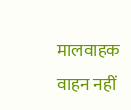मालवाहक वाहन नहीं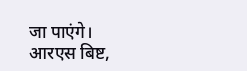जा पाएंगे।
आरएस बिष्ट,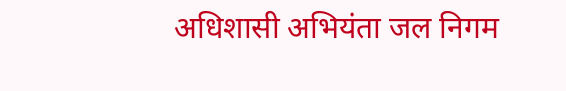अधिशासी अभियंता जल निगम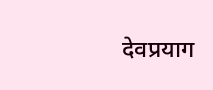देवप्रयाग